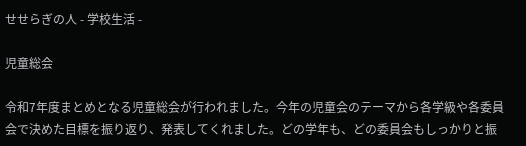せせらぎの人 - 学校生活 -

児童総会

令和7年度まとめとなる児童総会が行われました。今年の児童会のテーマから各学級や各委員会で決めた目標を振り返り、発表してくれました。どの学年も、どの委員会もしっかりと振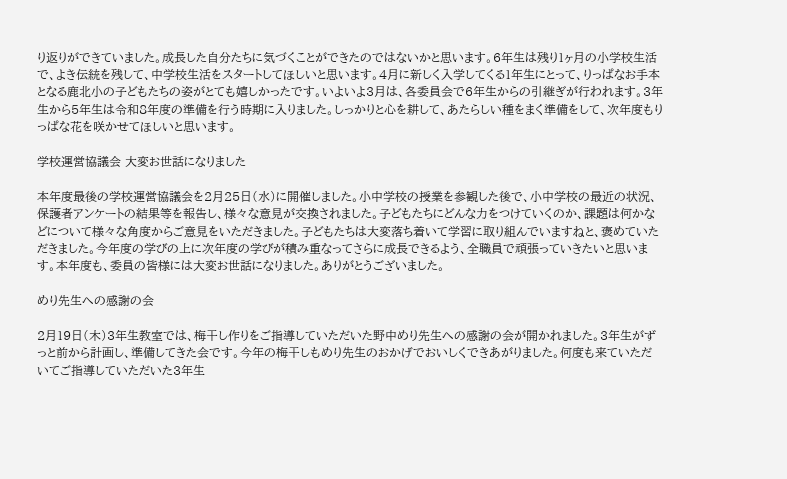り返りができていました。成長した自分たちに気づくことができたのではないかと思います。6年生は残り1ヶ月の小学校生活で、よき伝統を残して、中学校生活をスタートしてほしいと思います。4月に新しく入学してくる1年生にとって、りっぱなお手本となる鹿北小の子どもたちの姿がとても嬉しかったです。いよいよ3月は、各委員会で6年生からの引継ぎが行われます。3年生から5年生は令和8年度の準備を行う時期に入りました。しっかりと心を耕して、あたらしい種をまく準備をして、次年度もりっぱな花を咲かせてほしいと思います。

学校運営協議会 大変お世話になりました

本年度最後の学校運営協議会を2月25日(水)に開催しました。小中学校の授業を参観した後で、小中学校の最近の状況、保護者アンケートの結果等を報告し、様々な意見が交換されました。子どもたちにどんな力をつけていくのか、課題は何かなどについて様々な角度からご意見をいただきました。子どもたちは大変落ち着いて学習に取り組んでいますねと、褒めていただきました。今年度の学びの上に次年度の学びが積み重なってさらに成長できるよう、全職員で頑張っていきたいと思います。本年度も、委員の皆様には大変お世話になりました。ありがとうございました。

めり先生への感謝の会

2月19日(木)3年生教室では、梅干し作りをご指導していただいた野中めり先生への感謝の会が開かれました。3年生がずっと前から計画し、準備してきた会です。今年の梅干しもめり先生のおかげでおいしくできあがりました。何度も来ていただいてご指導していただいた3年生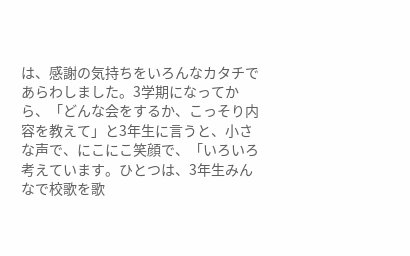は、感謝の気持ちをいろんなカタチであらわしました。3学期になってから、「どんな会をするか、こっそり内容を教えて」と3年生に言うと、小さな声で、にこにこ笑顔で、「いろいろ考えています。ひとつは、3年生みんなで校歌を歌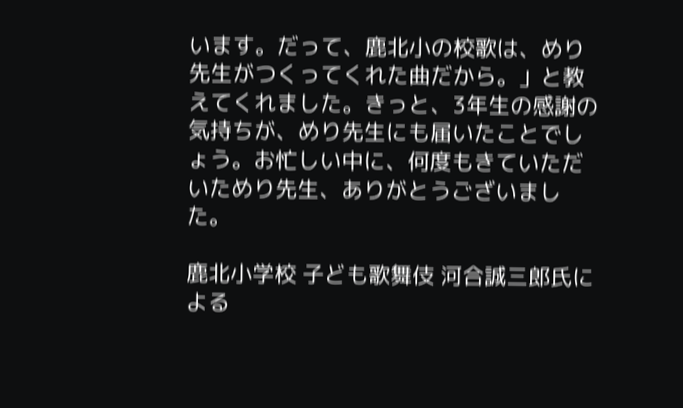います。だって、鹿北小の校歌は、めり先生がつくってくれた曲だから。」と教えてくれました。きっと、3年生の感謝の気持ちが、めり先生にも届いたことでしょう。お忙しい中に、何度もきていただいためり先生、ありがとうございました。

鹿北小学校 子ども歌舞伎 河合誠三郎氏による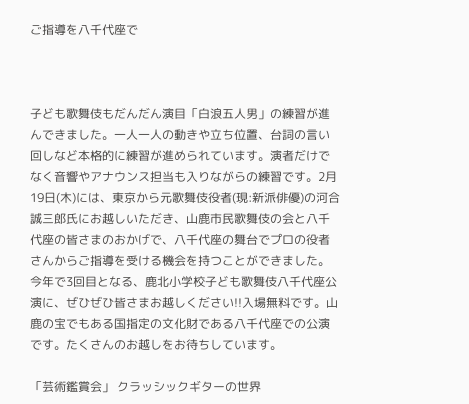ご指導を八千代座で



子ども歌舞伎もだんだん演目「白浪五人男」の練習が進んできました。一人一人の動きや立ち位置、台詞の言い回しなど本格的に練習が進められています。演者だけでなく音響やアナウンス担当も入りながらの練習です。2月19日(木)には、東京から元歌舞伎役者(現:新派俳優)の河合誠三郎氏にお越しいただき、山鹿市民歌舞伎の会と八千代座の皆さまのおかげで、八千代座の舞台でプロの役者さんからご指導を受ける機会を持つことができました。今年で3回目となる、鹿北小学校子ども歌舞伎八千代座公演に、ぜひぜひ皆さまお越しください!!入場無料です。山鹿の宝でもある国指定の文化財である八千代座での公演です。たくさんのお越しをお待ちしています。

「芸術鑑賞会」 クラッシックギターの世界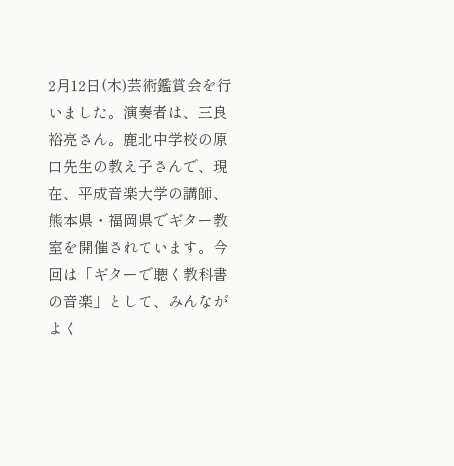2月12日(木)芸術鑑賞会を行いました。演奏者は、三良裕亮さん。鹿北中学校の原口先生の教え子さんで、現在、平成音楽大学の講師、熊本県・福岡県でギター教室を開催されています。今回は「ギターで聴く教科書の音楽」として、みんながよく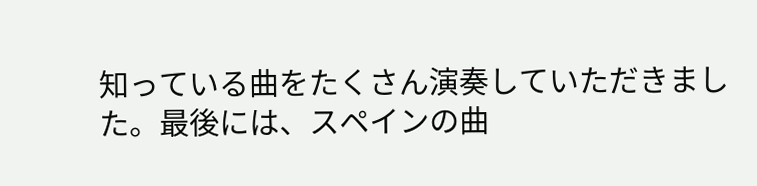知っている曲をたくさん演奏していただきました。最後には、スペインの曲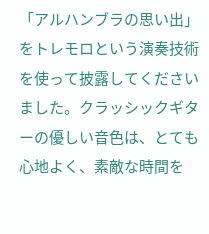「アルハンブラの思い出」をトレモロという演奏技術を使って披露してくださいました。クラッシックギターの優しい音色は、とても心地よく、素敵な時間を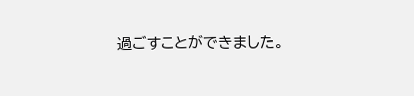過ごすことができました。